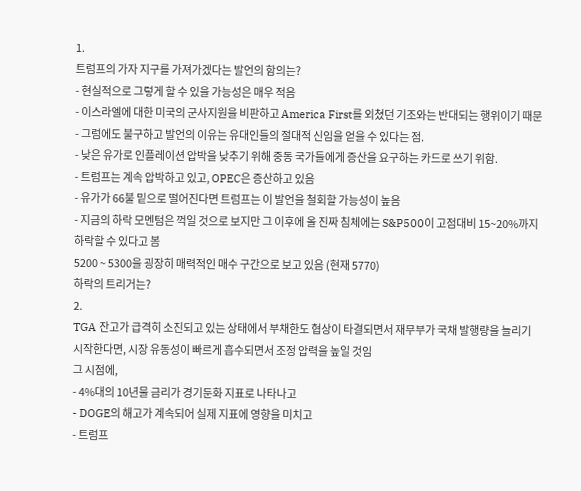1.
트럼프의 가자 지구를 가져가겠다는 발언의 함의는?
- 현실적으로 그렇게 할 수 있을 가능성은 매우 적음
- 이스라엘에 대한 미국의 군사지원을 비판하고 America First를 외쳤던 기조와는 반대되는 행위이기 때문
- 그럼에도 불구하고 발언의 이유는 유대인들의 절대적 신임을 얻을 수 있다는 점.
- 낮은 유가로 인플레이션 압박을 낮추기 위해 중동 국가들에게 증산을 요구하는 카드로 쓰기 위함.
- 트럼프는 계속 압박하고 있고, OPEC은 증산하고 있음
- 유가가 66불 밑으로 떨어진다면 트럼프는 이 발언을 철회할 가능성이 높음
- 지금의 하락 모멘텀은 꺽일 것으로 보지만 그 이후에 올 진짜 침체에는 S&P500이 고점대비 15~20%까지 하락할 수 있다고 봄
5200 ~ 5300을 굉장히 매력적인 매수 구간으로 보고 있음 (현재 5770)
하락의 트리거는?
2.
TGA 잔고가 급격히 소진되고 있는 상태에서 부채한도 협상이 타결되면서 재무부가 국채 발행량을 늘리기 시작한다면, 시장 유동성이 빠르게 흡수되면서 조정 압력을 높일 것임
그 시점에,
- 4%대의 10년물 금리가 경기둔화 지표로 나타나고
- DOGE의 해고가 계속되어 실제 지표에 영향을 미치고
- 트럼프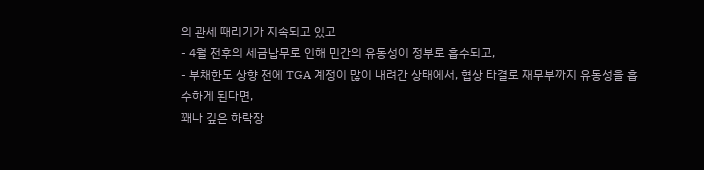의 관세 때리기가 지속되고 있고
- 4월 전후의 세금납무로 인해 민간의 유동성이 정부로 흡수되고,
- 부채한도 상향 전에 TGA 계정이 많이 내려간 상태에서, 협상 타결로 재무부까지 유동성을 흡수하게 된다면,
꽤나 깊은 하락장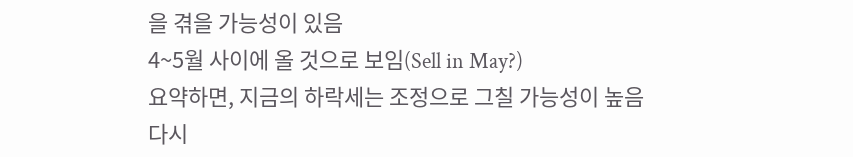을 겪을 가능성이 있음
4~5월 사이에 올 것으로 보임(Sell in May?)
요약하면, 지금의 하락세는 조정으로 그칠 가능성이 높음
다시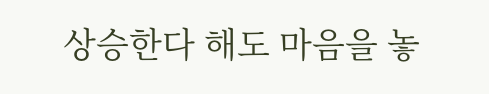상승한다 해도 마음을 놓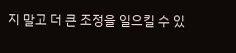지 말고 더 큰 조정을 일으킬 수 있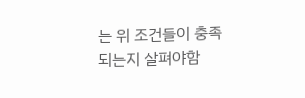는 위 조건들이 충족되는지 살펴야함